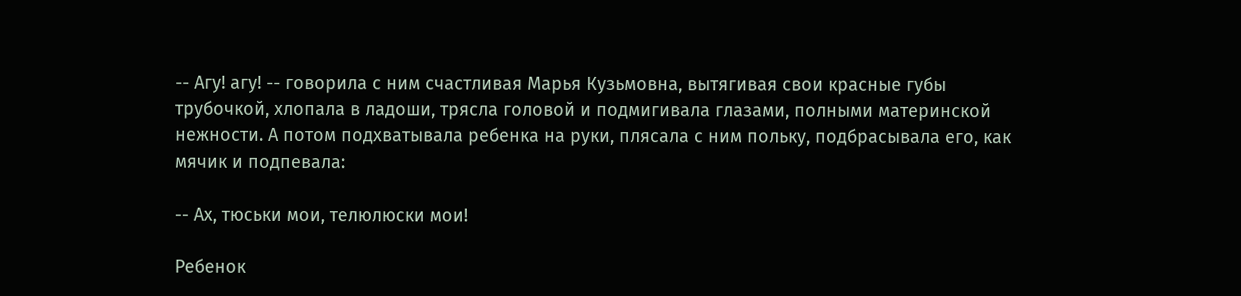-- Агу! агу! -- говорила с ним счастливая Марья Кузьмовна, вытягивая свои красные губы трубочкой, хлопала в ладоши, трясла головой и подмигивала глазами, полными материнской нежности. А потом подхватывала ребенка на руки, плясала с ним польку, подбрасывала его, как мячик и подпевала:

-- Ах, тюськи мои, телюлюски мои!

Ребенок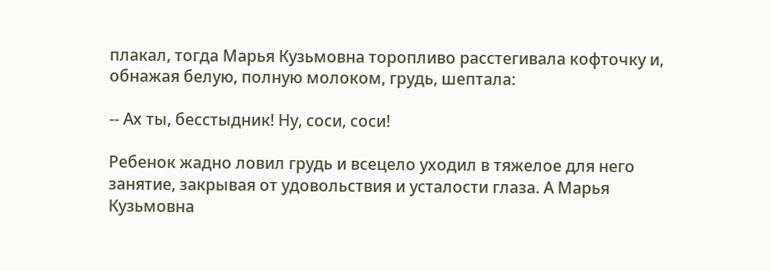плакал, тогда Марья Кузьмовна торопливо расстегивала кофточку и, обнажая белую, полную молоком, грудь, шептала:

-- Ах ты, бесстыдник! Ну, соси, соси!

Ребенок жадно ловил грудь и всецело уходил в тяжелое для него занятие, закрывая от удовольствия и усталости глаза. А Марья Кузьмовна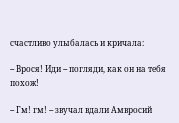счастливо улыбалась и кричала:

-- Врося! Иди -- погляди, как он на тебя похож!

-- Гм! гм! -- звучал вдали Амвросий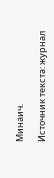Минаич.

Источник текста: журнал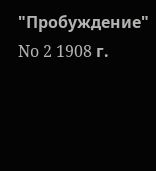"Пробуждение" No 2 1908 г.